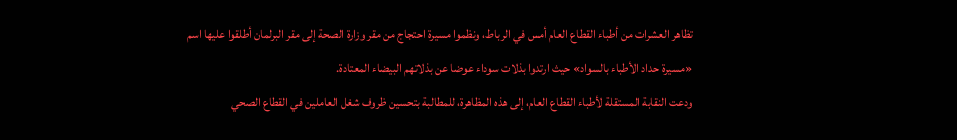تظاهر العشرات من أطباء القطاع العام أمس في الرباط، ونظموا مسيرة احتجاج من مقر وزارة الصحة إلى مقر البرلمان أطلقوا عليها اسم «مسيرة حداد الأطباء بالسواد» حيث ارتدوا بذلات سوداء عوضا عن بذلاتهم البيضاء المعتادة.
ودعت النقابة المستقلة لأطباء القطاع العام، إلى هذه المظاهرة، للمطالبة بتحسين ظروف شغل العاملين في القطاع الصحي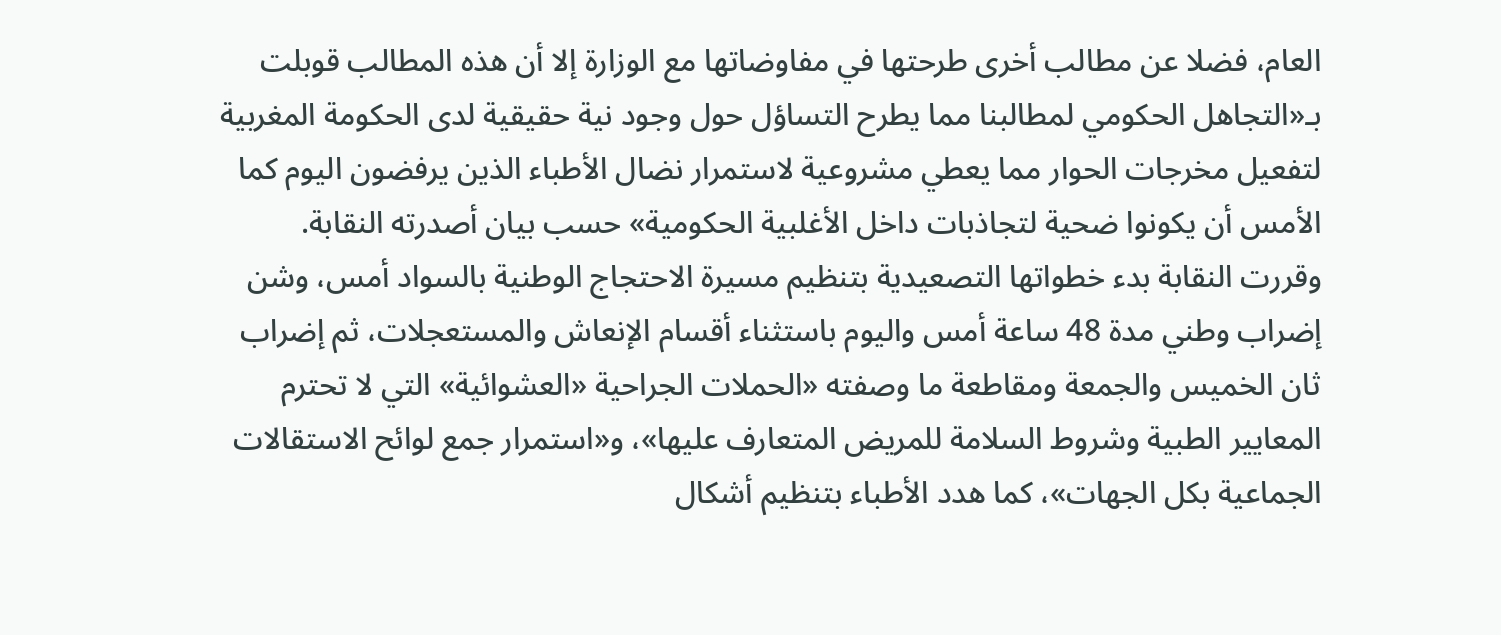العام، فضلا عن مطالب أخرى طرحتها في مفاوضاتها مع الوزارة إلا أن هذه المطالب قوبلت بـ«التجاهل الحكومي لمطالبنا مما يطرح التساؤل حول وجود نية حقيقية لدى الحكومة المغربية لتفعيل مخرجات الحوار مما يعطي مشروعية لاستمرار نضال الأطباء الذين يرفضون اليوم كما الأمس أن يكونوا ضحية لتجاذبات داخل الأغلبية الحكومية» حسب بيان أصدرته النقابة.
وقررت النقابة بدء خطواتها التصعيدية بتنظيم مسيرة الاحتجاج الوطنية بالسواد أمس، وشن إضراب وطني مدة 48 ساعة أمس واليوم باستثناء أقسام الإنعاش والمستعجلات، ثم إضراب ثان الخميس والجمعة ومقاطعة ما وصفته «الحملات الجراحية «العشوائية» التي لا تحترم المعايير الطبية وشروط السلامة للمريض المتعارف عليها»، و«استمرار جمع لوائح الاستقالات الجماعية بكل الجهات»، كما هدد الأطباء بتنظيم أشكال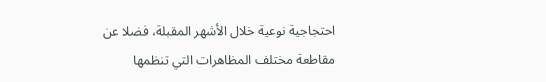احتجاجية نوعية خلال الأشهر المقبلة، فضلا عن مقاطعة مختلف المظاهرات التي تنظمها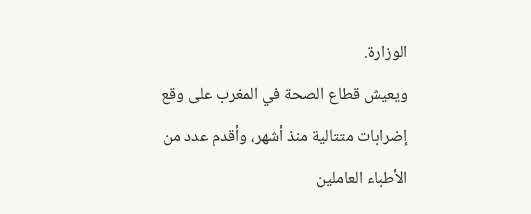الوزارة.
ويعيش قطاع الصحة في المغرب على وقع إضرابات متتالية منذ أشهر، وأقدم عدد من الأطباء العاملين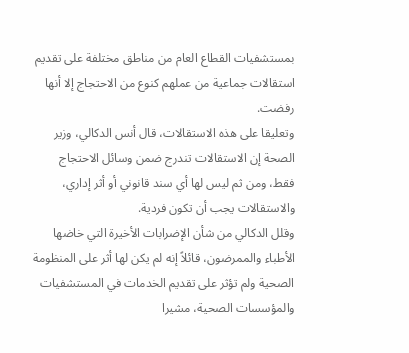بمستشفيات القطاع العام من مناطق مختلفة على تقديم استقالات جماعية من عملهم كنوع من الاحتجاج إلا أنها رفضت.
وتعليقا على هذه الاستقالات، قال أنس الدكالي، وزير الصحة إن الاستقالات تندرج ضمن وسائل الاحتجاج فقط، ومن ثم ليس لها أي سند قانوني أو أثر إداري، والاستقالات يجب أن تكون فردية.
وقلل الدكالي من شأن الإضرابات الأخيرة التي خاضها الأطباء والممرضون، قائلاً إنه لم يكن لها أثر على المنظومة الصحية ولم تؤثر على تقديم الخدمات في المستشفيات والمؤسسات الصحية، مشيرا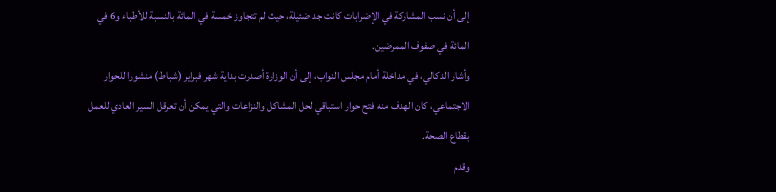إلى أن نسب المشاركة في الإضرابات كانت جد ضئيلة، حيث لم تتجاوز خمسة في المائة بالنسبة للأطباء و6 في المائة في صفوف الممرضين.
وأشار الدكالي، في مداخلة أمام مجلس النواب، إلى أن الوزارة أصدرت بداية شهر فبراير (شباط) منشورا للحوار الاجتماعي، كان الهدف منه فتح حوار استباقي لحل المشاكل والنزاعات والتي يمكن أن تعرقل السير العادي للعمل بقطاع الصحة.
وقدم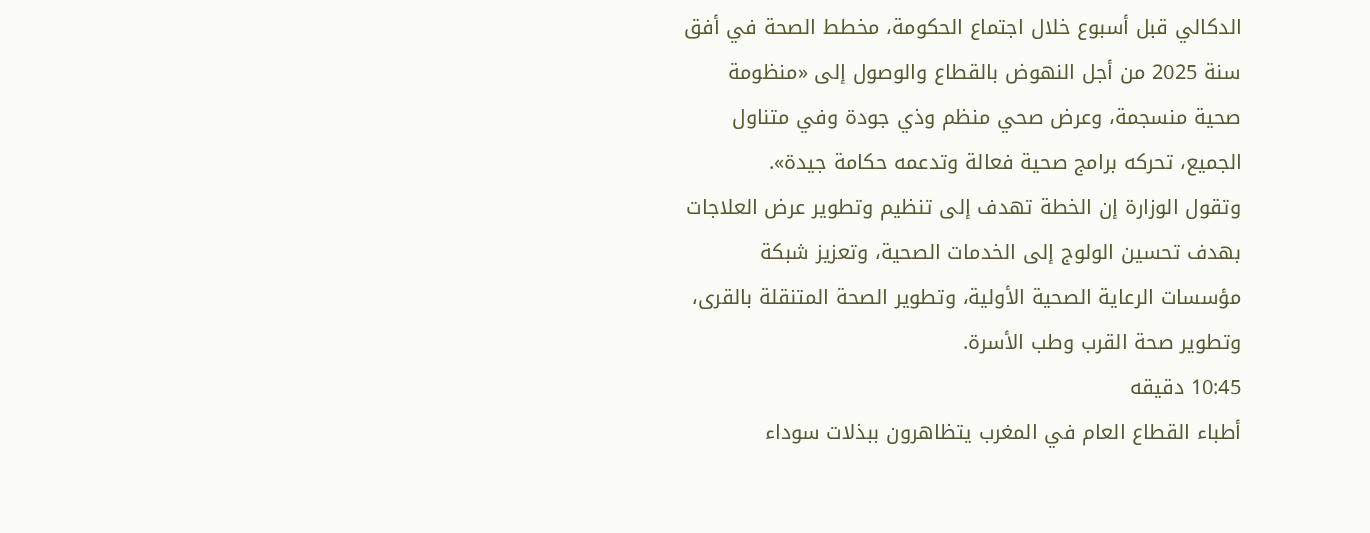الدكالي قبل أسبوع خلال اجتماع الحكومة، مخطط الصحة في أفق سنة 2025 من أجل النهوض بالقطاع والوصول إلى «منظومة صحية منسجمة، وعرض صحي منظم وذي جودة وفي متناول الجميع، تحركه برامج صحية فعالة وتدعمه حكامة جيدة».
وتقول الوزارة إن الخطة تهدف إلى تنظيم وتطوير عرض العلاجات بهدف تحسين الولوج إلى الخدمات الصحية، وتعزيز شبكة مؤسسات الرعاية الصحية الأولية، وتطوير الصحة المتنقلة بالقرى، وتطوير صحة القرب وطب الأسرة.
10:45 دقيقه
أطباء القطاع العام في المغرب يتظاهرون ببذلات سوداء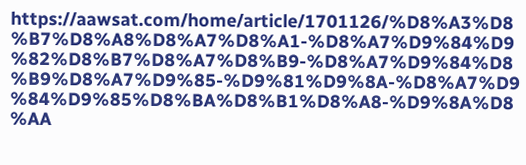https://aawsat.com/home/article/1701126/%D8%A3%D8%B7%D8%A8%D8%A7%D8%A1-%D8%A7%D9%84%D9%82%D8%B7%D8%A7%D8%B9-%D8%A7%D9%84%D8%B9%D8%A7%D9%85-%D9%81%D9%8A-%D8%A7%D9%84%D9%85%D8%BA%D8%B1%D8%A8-%D9%8A%D8%AA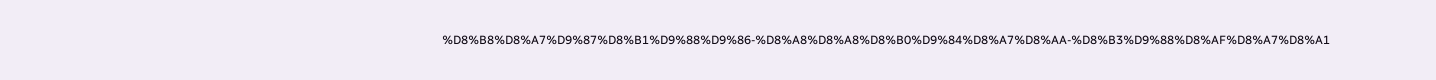%D8%B8%D8%A7%D9%87%D8%B1%D9%88%D9%86-%D8%A8%D8%A8%D8%B0%D9%84%D8%A7%D8%AA-%D8%B3%D9%88%D8%AF%D8%A7%D8%A1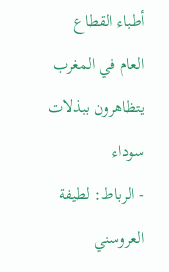أطباء القطاع العام في المغرب يتظاهرون ببذلات سوداء
- الرباط: لطيفة العروسني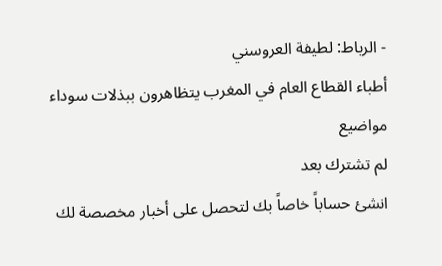- الرباط: لطيفة العروسني
أطباء القطاع العام في المغرب يتظاهرون ببذلات سوداء
مواضيع
لم تشترك بعد
انشئ حساباً خاصاً بك لتحصل على أخبار مخصصة لك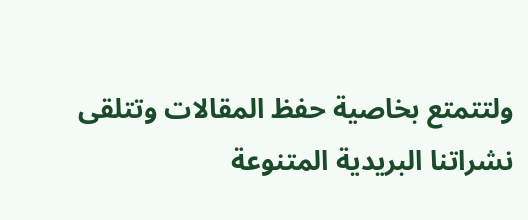ولتتمتع بخاصية حفظ المقالات وتتلقى نشراتنا البريدية المتنوعة